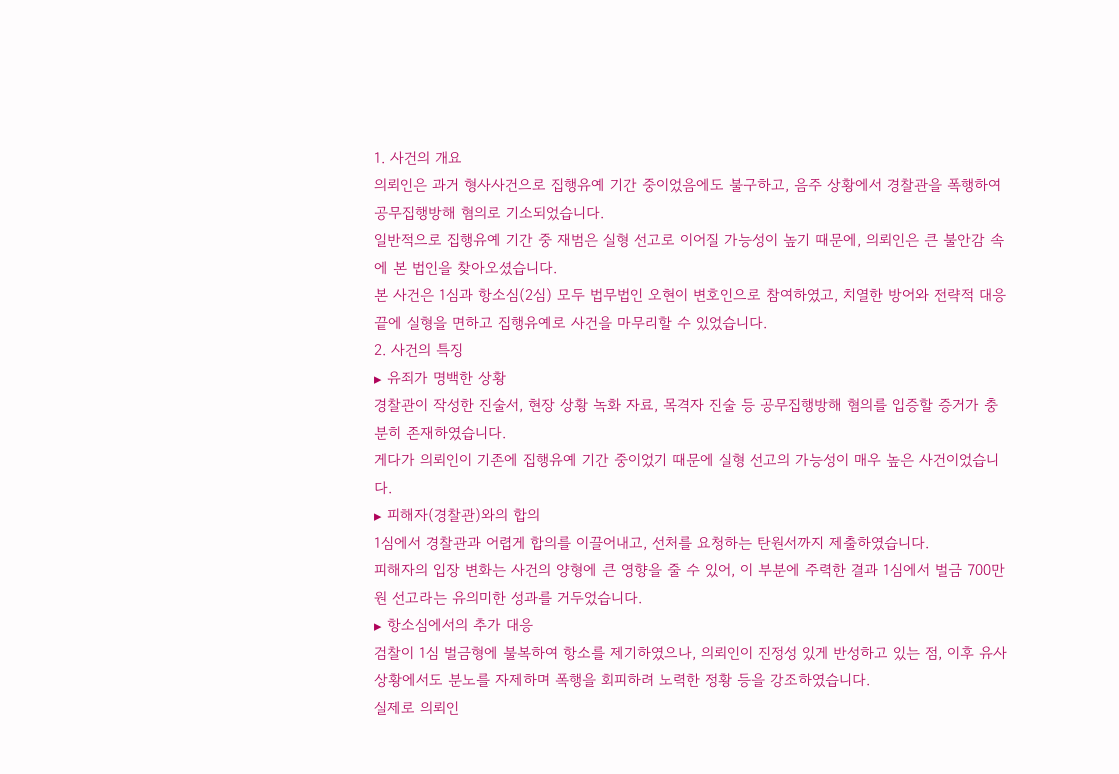1. 사건의 개요
의뢰인은 과거 형사사건으로 집행유예 기간 중이었음에도 불구하고, 음주 상황에서 경찰관을 폭행하여 공무집행방해 혐의로 기소되었습니다.
일반적으로 집행유예 기간 중 재범은 실형 선고로 이어질 가능성이 높기 때문에, 의뢰인은 큰 불안감 속에 본 법인을 찾아오셨습니다.
본 사건은 1심과 항소심(2심) 모두 법무법인 오현이 변호인으로 참여하였고, 치열한 방어와 전략적 대응 끝에 실형을 면하고 집행유예로 사건을 마무리할 수 있었습니다.
2. 사건의 특징
▸ 유죄가 명백한 상황
경찰관이 작성한 진술서, 현장 상황 녹화 자료, 목격자 진술 등 공무집행방해 혐의를 입증할 증거가 충분히 존재하였습니다.
게다가 의뢰인이 기존에 집행유예 기간 중이었기 때문에 실형 선고의 가능성이 매우 높은 사건이었습니다.
▸ 피해자(경찰관)와의 합의
1심에서 경찰관과 어렵게 합의를 이끌어내고, 선처를 요청하는 탄원서까지 제출하였습니다.
피해자의 입장 변화는 사건의 양형에 큰 영향을 줄 수 있어, 이 부분에 주력한 결과 1심에서 벌금 700만 원 선고라는 유의미한 성과를 거두었습니다.
▸ 항소심에서의 추가 대응
검찰이 1심 벌금형에 불복하여 항소를 제기하였으나, 의뢰인이 진정성 있게 반성하고 있는 점, 이후 유사 상황에서도 분노를 자제하며 폭행을 회피하려 노력한 정황 등을 강조하였습니다.
실제로 의뢰인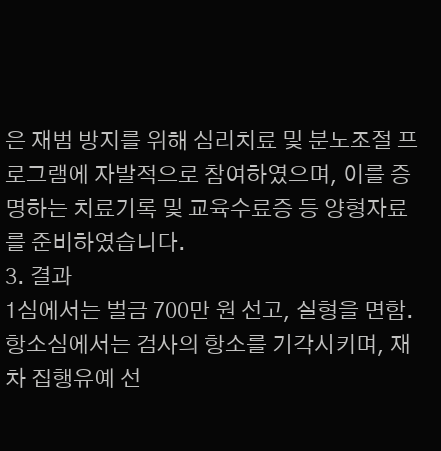은 재범 방지를 위해 심리치료 및 분노조절 프로그램에 자발적으로 참여하였으며, 이를 증명하는 치료기록 및 교육수료증 등 양형자료를 준비하였습니다.
3. 결과
1심에서는 벌금 700만 원 선고, 실형을 면함.
항소심에서는 검사의 항소를 기각시키며, 재차 집행유예 선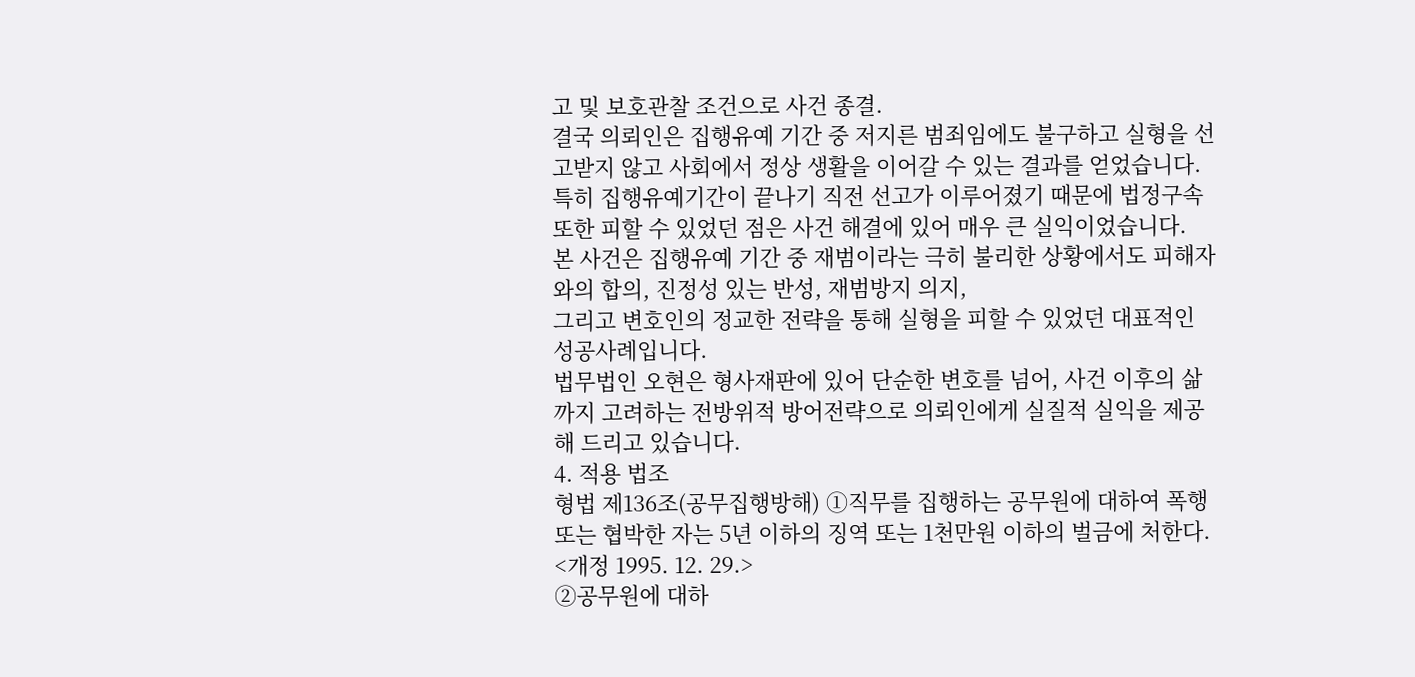고 및 보호관찰 조건으로 사건 종결.
결국 의뢰인은 집행유예 기간 중 저지른 범죄임에도 불구하고 실형을 선고받지 않고 사회에서 정상 생활을 이어갈 수 있는 결과를 얻었습니다.
특히 집행유예기간이 끝나기 직전 선고가 이루어졌기 때문에 법정구속 또한 피할 수 있었던 점은 사건 해결에 있어 매우 큰 실익이었습니다.
본 사건은 집행유예 기간 중 재범이라는 극히 불리한 상황에서도 피해자와의 합의, 진정성 있는 반성, 재범방지 의지,
그리고 변호인의 정교한 전략을 통해 실형을 피할 수 있었던 대표적인 성공사례입니다.
법무법인 오현은 형사재판에 있어 단순한 변호를 넘어, 사건 이후의 삶까지 고려하는 전방위적 방어전략으로 의뢰인에게 실질적 실익을 제공해 드리고 있습니다.
4. 적용 법조
형법 제136조(공무집행방해) ①직무를 집행하는 공무원에 대하여 폭행 또는 협박한 자는 5년 이하의 징역 또는 1천만원 이하의 벌금에 처한다. <개정 1995. 12. 29.>
②공무원에 대하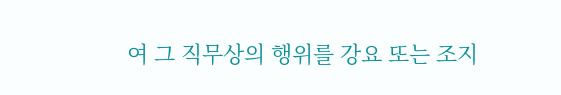여 그 직무상의 행위를 강요 또는 조지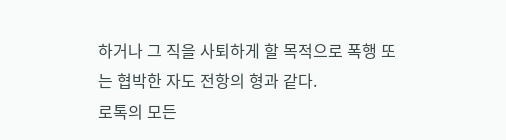하거나 그 직을 사퇴하게 할 목적으로 폭행 또는 협박한 자도 전항의 형과 같다.
로톡의 모든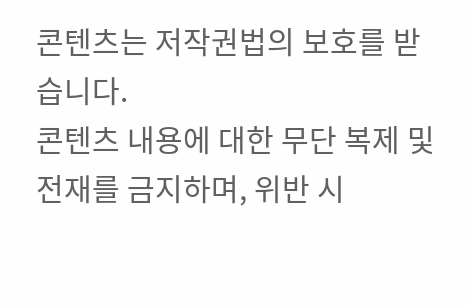콘텐츠는 저작권법의 보호를 받습니다.
콘텐츠 내용에 대한 무단 복제 및 전재를 금지하며, 위반 시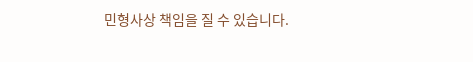민형사상 책임을 질 수 있습니다.